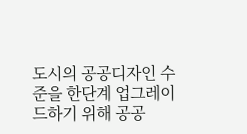도시의 공공디자인 수준을 한단계 업그레이드하기 위해 공공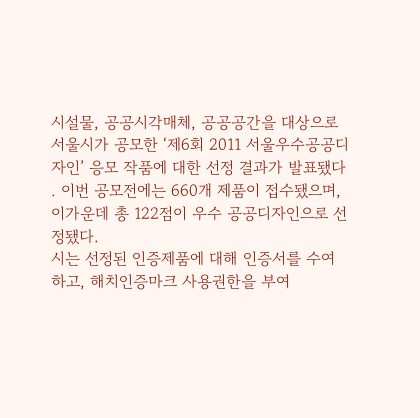시설물, 공공시각매체, 공공공간을 대상으로 서울시가 공모한 ‘제6회 2011 서울우수공공디자인’ 응모 작품에 대한 선정 결과가 발표됐다 . 이번 공모전에는 660개 제품이 접수됐으며, 이가운데 총 122점이 우수 공공디자인으로 선정됐다.
시는 선정된 인증제품에 대해 인증서를 수여하고, 해치인증마크 사용권한을 부여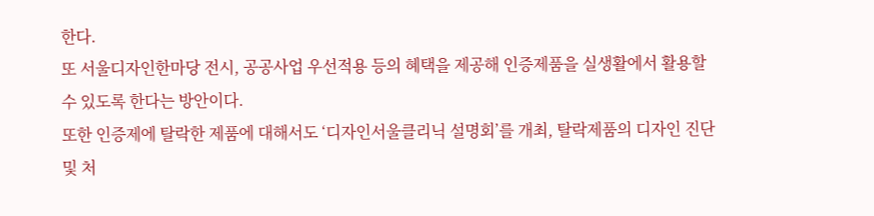한다.
또 서울디자인한마당 전시, 공공사업 우선적용 등의 혜택을 제공해 인증제품을 실생활에서 활용할 수 있도록 한다는 방안이다.
또한 인증제에 탈락한 제품에 대해서도 ‘디자인서울클리닉 설명회’를 개최, 탈락제품의 디자인 진단 및 처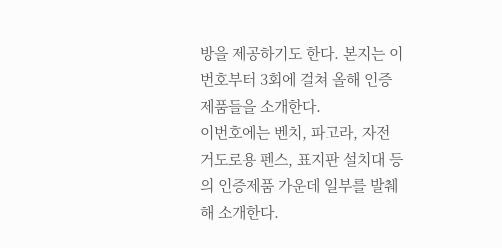방을 제공하기도 한다. 본지는 이번호부터 3회에 걸쳐 올해 인증 제품들을 소개한다.
이번호에는 벤치, 파고라, 자전거도로용 펜스, 표지판 설치대 등의 인증제품 가운데 일부를 발췌해 소개한다.